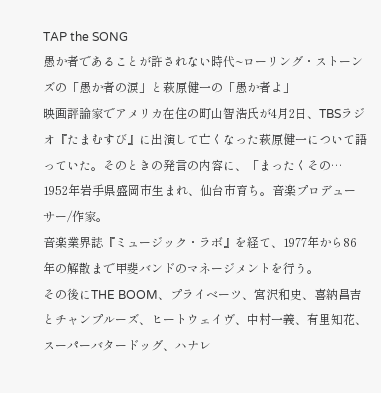TAP the SONG
愚か者であることが許されない時代~ローリング・ストーンズの「愚か者の涙」と萩原健一の「愚か者よ」
映画評論家でアメリカ在住の町山智浩氏が4月2日、TBSラジオ『たまむすび』に出演して亡くなった萩原健一について語っていた。そのときの発言の内容に、「まったくその…
1952年岩手県盛岡市生まれ、仙台市育ち。音楽プロデューサー/作家。
音楽業界誌『ミュージック・ラボ』を経て、1977年から86年の解散まで甲斐バンドのマネージメントを行う。
その後にTHE BOOM、プライベーツ、宮沢和史、喜納昌吉とチャンプルーズ、ヒートウェイヴ、中村一義、有里知花、スーパーバタードッグ、ハナレ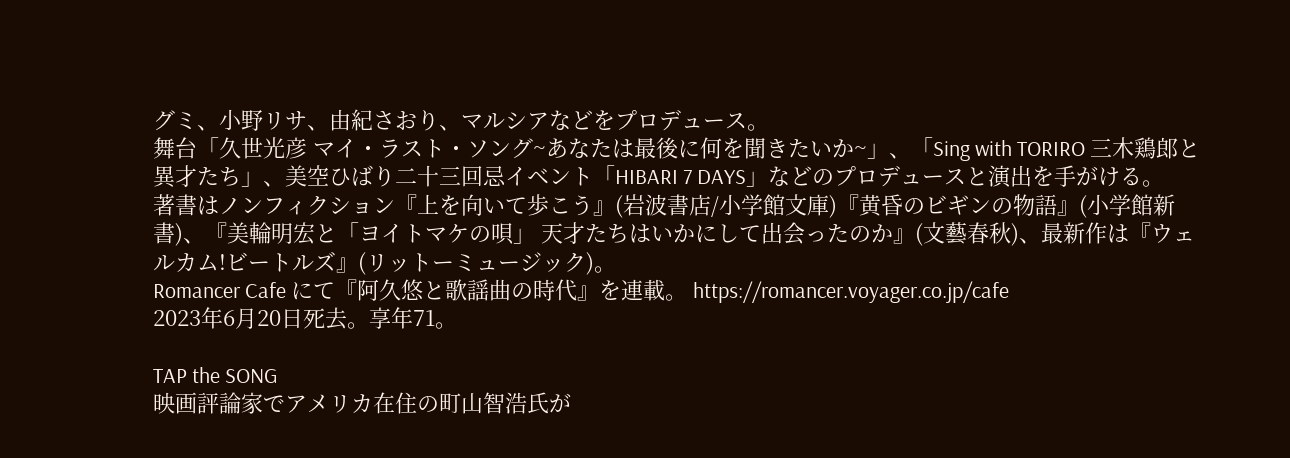グミ、小野リサ、由紀さおり、マルシアなどをプロデュース。
舞台「久世光彦 マイ・ラスト・ソング~あなたは最後に何を聞きたいか~」、「Sing with TORIRO 三木鶏郎と異才たち」、美空ひばり二十三回忌イベント「HIBARI 7 DAYS」などのプロデュースと演出を手がける。
著書はノンフィクション『上を向いて歩こう』(岩波書店/小学館文庫)『黄昏のビギンの物語』(小学館新書)、『美輪明宏と「ヨイトマケの唄」 天才たちはいかにして出会ったのか』(文藝春秋)、最新作は『ウェルカム!ビートルズ』(リットーミュージック)。
Romancer Cafe にて『阿久悠と歌謡曲の時代』を連載。 https://romancer.voyager.co.jp/cafe
2023年6月20日死去。享年71。

TAP the SONG
映画評論家でアメリカ在住の町山智浩氏が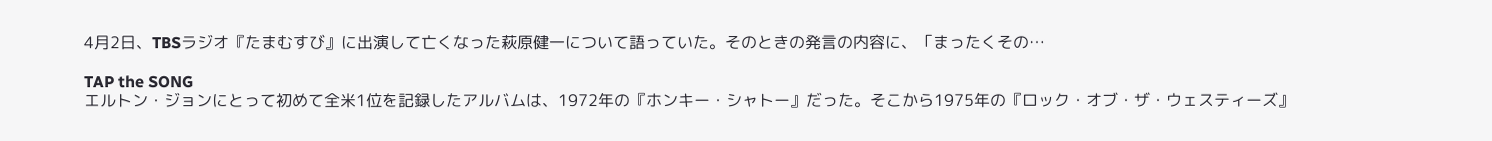4月2日、TBSラジオ『たまむすび』に出演して亡くなった萩原健一について語っていた。そのときの発言の内容に、「まったくその…

TAP the SONG
エルトン・ジョンにとって初めて全米1位を記録したアルバムは、1972年の『ホンキー・シャトー』だった。そこから1975年の『ロック・オブ・ザ・ウェスティーズ』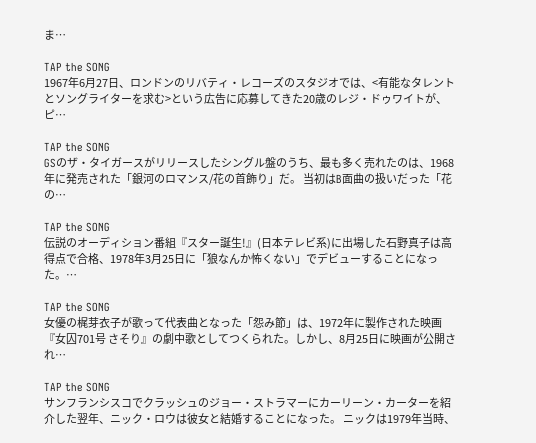ま…

TAP the SONG
1967年6月27日、ロンドンのリバティ・レコーズのスタジオでは、<有能なタレントとソングライターを求む>という広告に応募してきた20歳のレジ・ドゥワイトが、ピ…

TAP the SONG
GSのザ・タイガースがリリースしたシングル盤のうち、最も多く売れたのは、1968年に発売された「銀河のロマンス/花の首飾り」だ。 当初はB面曲の扱いだった「花の…

TAP the SONG
伝説のオーディション番組『スター誕生!』(日本テレビ系)に出場した石野真子は高得点で合格、1978年3月25日に「狼なんか怖くない」でデビューすることになった。…

TAP the SONG
女優の梶芽衣子が歌って代表曲となった「怨み節」は、1972年に製作された映画『女囚701号 さそり』の劇中歌としてつくられた。しかし、8月25日に映画が公開され…

TAP the SONG
サンフランシスコでクラッシュのジョー・ストラマーにカーリーン・カーターを紹介した翌年、ニック・ロウは彼女と結婚することになった。 ニックは1979年当時、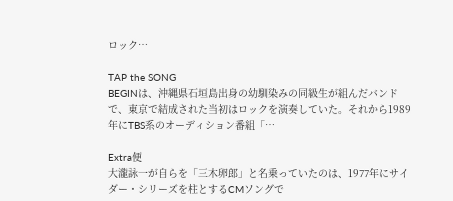ロック…

TAP the SONG
BEGINは、沖縄県石垣島出身の幼馴染みの同級生が組んだバンドで、東京で結成された当初はロックを演奏していた。それから1989年にTBS系のオーディション番組「…

Extra便
大瀧詠一が自らを「三木卵郎」と名乗っていたのは、1977年にサイダー・シリーズを柱とするCMソングで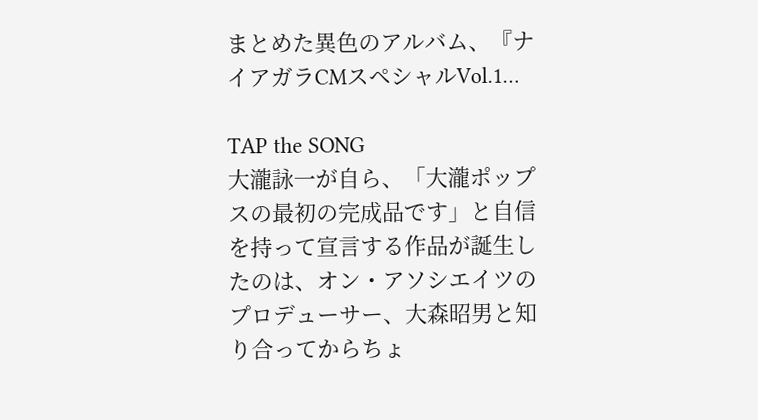まとめた異色のアルバム、『ナイアガラCMスペシャルVol.1…

TAP the SONG
大瀧詠一が自ら、「大瀧ポップスの最初の完成品です」と自信を持って宣言する作品が誕生したのは、オン・アソシエイツのプロデューサー、大森昭男と知り合ってからちょ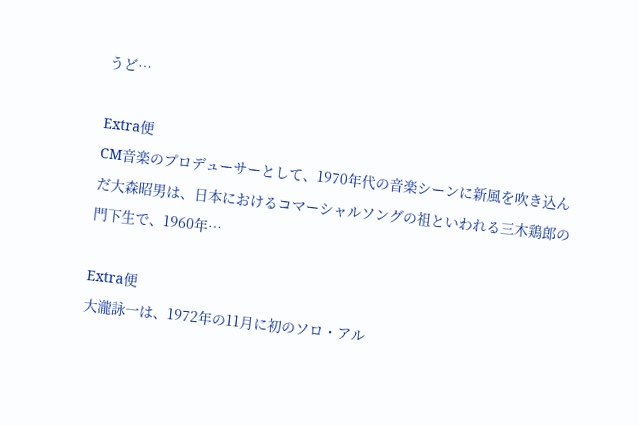うど…

Extra便
CM音楽のプロデューサーとして、1970年代の音楽シーンに新風を吹き込んだ大森昭男は、日本におけるコマーシャルソングの祖といわれる三木鶏郎の門下生で、1960年…

Extra便
大瀧詠一は、1972年の11月に初のソロ・アル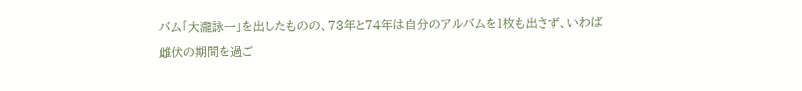バム「大瀧詠一」を出したものの、73年と74年は自分のアルバムを1枚も出さず、いわば雌伏の期間を過ご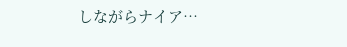しながらナイア…